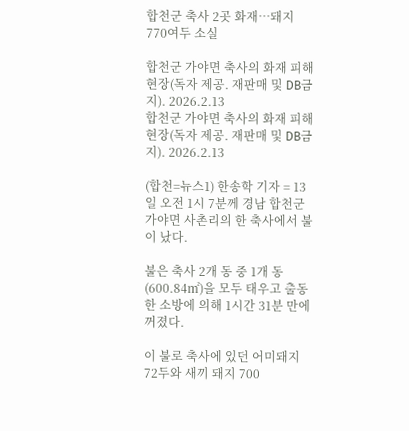합천군 축사 2곳 화재…돼지 770여두 소실

합천군 가야면 축사의 화재 피해 현장(독자 제공. 재판매 및 DB금지). 2026.2.13
합천군 가야면 축사의 화재 피해 현장(독자 제공. 재판매 및 DB금지). 2026.2.13

(합천=뉴스1) 한송학 기자 = 13일 오전 1시 7분께 경남 합천군 가야면 사촌리의 한 축사에서 불이 났다.

불은 축사 2개 동 중 1개 동(600.84㎡)을 모두 태우고 출동한 소방에 의해 1시간 31분 만에 꺼졌다.

이 불로 축사에 있던 어미돼지 72두와 새끼 돼지 700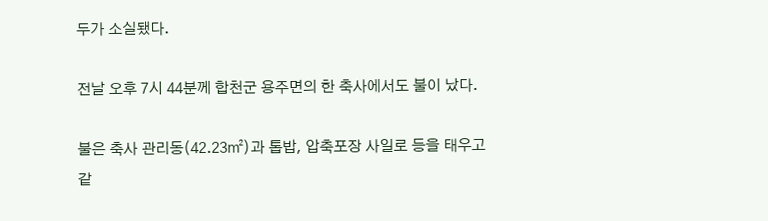두가 소실됐다.

전날 오후 7시 44분께 합천군 용주면의 한 축사에서도 불이 났다.

불은 축사 관리동(42.23㎡)과 톱밥, 압축포장 사일로 등을 태우고 같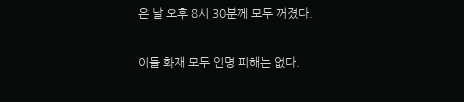은 날 오후 8시 30분께 모두 꺼졌다.

이들 화재 모두 인명 피해는 없다.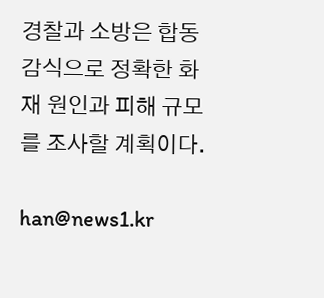경찰과 소방은 합동 감식으로 정확한 화재 원인과 피해 규모를 조사할 계획이다.

han@news1.kr